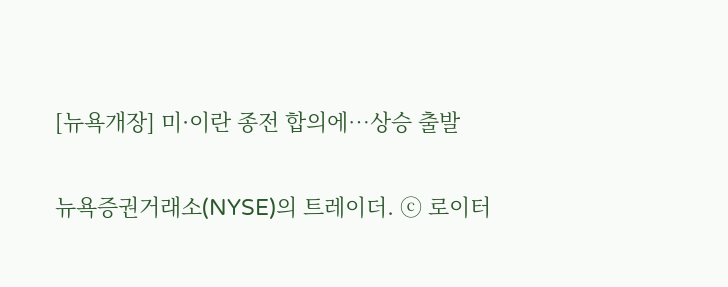[뉴욕개장] 미·이란 종전 합의에…상승 출발

뉴욕증권거래소(NYSE)의 트레이더. ⓒ 로이터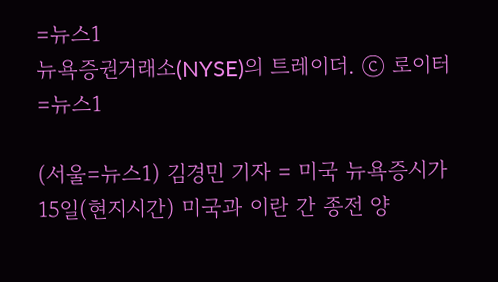=뉴스1
뉴욕증권거래소(NYSE)의 트레이더. ⓒ 로이터=뉴스1

(서울=뉴스1) 김경민 기자 = 미국 뉴욕증시가 15일(현지시간) 미국과 이란 간 종전 양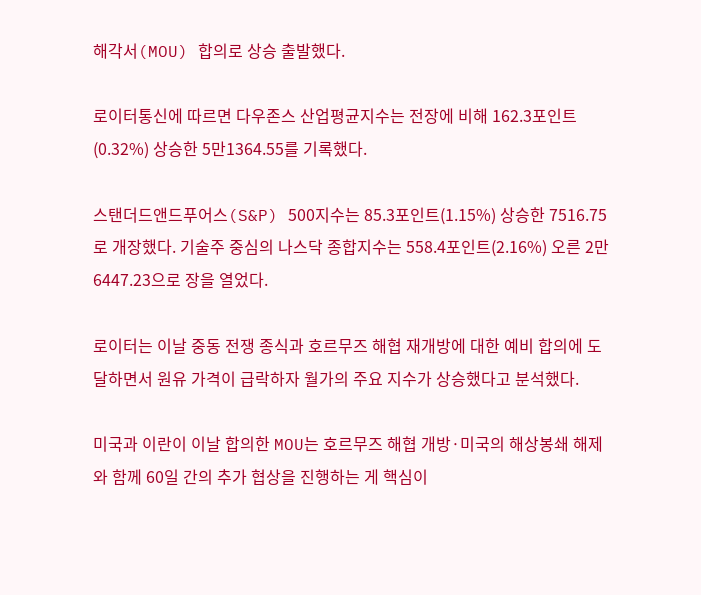해각서(MOU) 합의로 상승 출발했다.

로이터통신에 따르면 다우존스 산업평균지수는 전장에 비해 162.3포인트(0.32%) 상승한 5만1364.55를 기록했다.

스탠더드앤드푸어스(S&P) 500지수는 85.3포인트(1.15%) 상승한 7516.75로 개장했다. 기술주 중심의 나스닥 종합지수는 558.4포인트(2.16%) 오른 2만6447.23으로 장을 열었다.

로이터는 이날 중동 전쟁 종식과 호르무즈 해협 재개방에 대한 예비 합의에 도달하면서 원유 가격이 급락하자 월가의 주요 지수가 상승했다고 분석했다.

미국과 이란이 이날 합의한 MOU는 호르무즈 해협 개방·미국의 해상봉쇄 해제와 함께 60일 간의 추가 협상을 진행하는 게 핵심이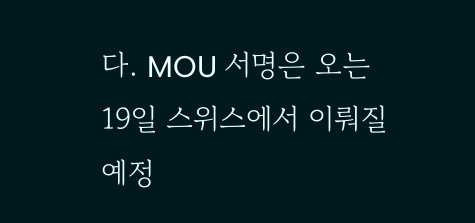다. MOU 서명은 오는 19일 스위스에서 이뤄질 예정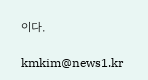이다.

kmkim@news1.kr